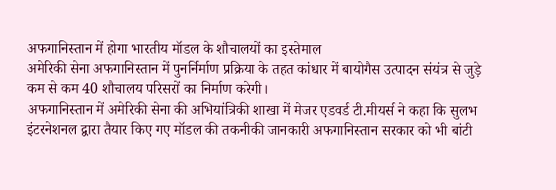अफगानिस्तान में होगा भारतीय मॉडल के शौचालयों का इस्तेमाल
अमेरिकी सेना अफगानिस्तान में पुनर्निर्माण प्रक्रिया के तहत कांधार में बायोगैस उत्पादन संयंत्र से जुड़े कम से कम 40 शौचालय परिसरों का निर्माण करेगी।
अफगानिस्तान में अमेरिकी सेना की अभियांत्रिकी शाखा में मेजर एडवर्ड टी.मीयर्स ने कहा कि सुलभ इंटरनेशनल द्वारा तैयार किए गए मॉडल की तकनीकी जानकारी अफगानिस्तान सरकार को भी बांटी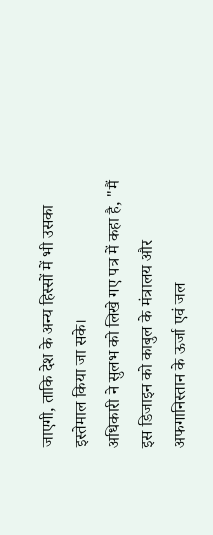जाएगी, ताकि देश के अन्य हिस्सों में भी उसका इस्तेमाल किया जा सके।
अधिकारी ने सुलभ को लिखे गए पत्र में कहा है, "मैं इस डिजाइन को काबुल के मंत्रालय और अफगानिस्तान के ऊर्जा एवं जल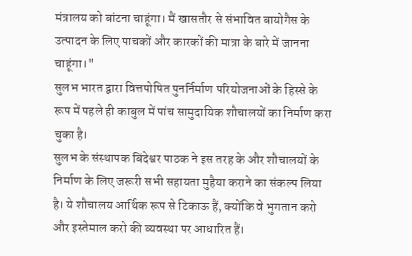मंत्रालय को बांटना चाहूंगा। मैं खासतौर से संभावित बायोगैस के उत्पादन के लिए पाचकों और कारकों की मात्रा के बारे में जानना चाहूंगा।"
सुलभ भारत द्वारा वित्तपोषित पुनर्निर्माण परियोजनाओं के हिस्से के रूप में पहले ही काबुल में पांच सामुदायिक शौचालयों का निर्माण करा चुका है।
सुलभ के संस्थापक बिंदेश्वर पाठक ने इस तरह के और शौचालयों के निर्माण के लिए जरूरी सभी सहायता मुहैया कराने का संकल्प लिया है। ये शौचालय आर्थिक रूप से टिकाऊ हैं, क्योंकि वे भुगतान करो और इस्तेमाल करो की व्यवस्था पर आधारित हैं।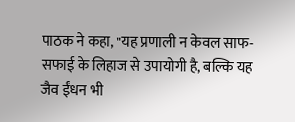पाठक ने कहा, "यह प्रणाली न केवल साफ-सफाई के लिहाज से उपायोगी है, बल्कि यह जैव ईंधन भी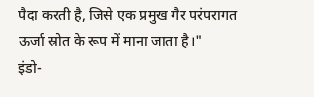पैदा करती है, जिसे एक प्रमुख गैर परंपरागत ऊर्जा स्रोत के रूप में माना जाता है।"
इंडो-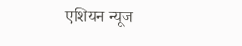एशियन न्यूज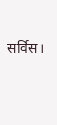सर्विस।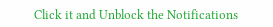Click it and Unblock the Notifications